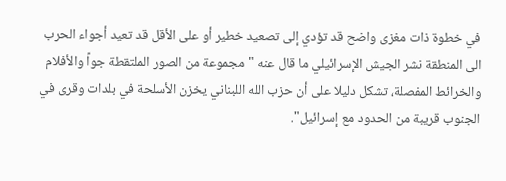في خطوة ذات مغزى واضح قد تؤدي إلى تصعيد خطير أو على الأقل قد تعيد أجواء الحرب الى المنطقة نشر الجيش الإسرائيلي ما قال عنه "مجموعة من الصور الملتقطة جواً والأفلام والخرائط المفصلة، تشكل دليلا على أن حزب الله اللبناني يخزن الأسلحة في بلدات وقرى في الجنوب قريبة من الحدود مع إسرائيل".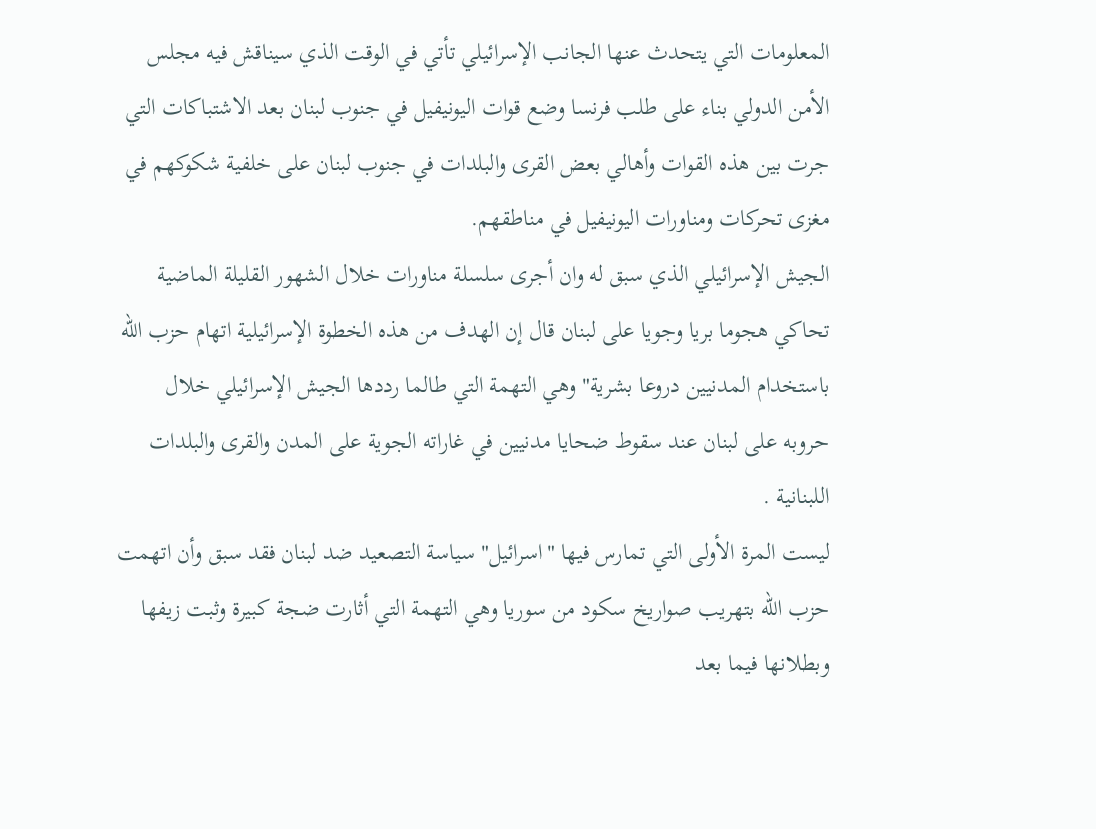المعلومات التي يتحدث عنها الجانب الإسرائيلي تأتي في الوقت الذي سيناقش فيه مجلس الأمن الدولي بناء على طلب فرنسا وضع قوات اليونيفيل في جنوب لبنان بعد الاشتباكات التي جرت بين هذه القوات وأهالي بعض القرى والبلدات في جنوب لبنان على خلفية شكوكهم في مغزى تحركات ومناورات اليونيفيل في مناطقهم.
الجيش الإسرائيلي الذي سبق له وان أجرى سلسلة مناورات خلال الشهور القليلة الماضية تحاكي هجوما بريا وجويا على لبنان قال إن الهدف من هذه الخطوة الإسرائيلية اتهام حزب الله باستخدام المدنيين دروعا بشرية" وهي التهمة التي طالما رددها الجيش الإسرائيلي خلال حروبه على لبنان عند سقوط ضحايا مدنيين في غاراته الجوية على المدن والقرى والبلدات اللبنانية .
ليست المرة الأولى التي تمارس فيها "اسرائيل" سياسة التصعيد ضد لبنان فقد سبق وأن اتهمت حزب الله بتهريب صواريخ سكود من سوريا وهي التهمة التي أثارت ضجة كبيرة وثبت زيفها وبطلانها فيما بعد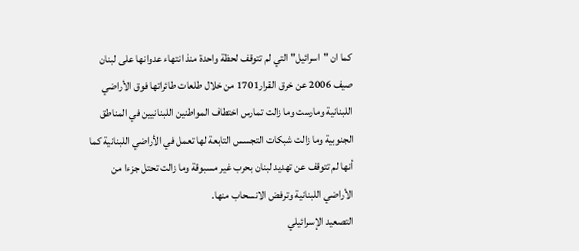كما ان "اسرائيل" التي لم تتوقف لحظة واحدة منذ انتهاء عدوانها على لبنان صيف 2006 عن خرق القرار1701 من خلال طلعات طائراتها فوق الأراضي اللبنانية ومارست وما زالت تمارس اختطاف المواطنين اللبنانيين في المناطق الجنوبية وما زالت شبكات التجسس التابعة لها تعمل في الأراضي اللبنانية كما أنها لم تتوقف عن تهديد لبنان بحرب غير مسبوقة وما زالت تحتل جزءا من الأراضي اللبنانية وترفض الانسحاب منها.
التصعيد الإسرائيلي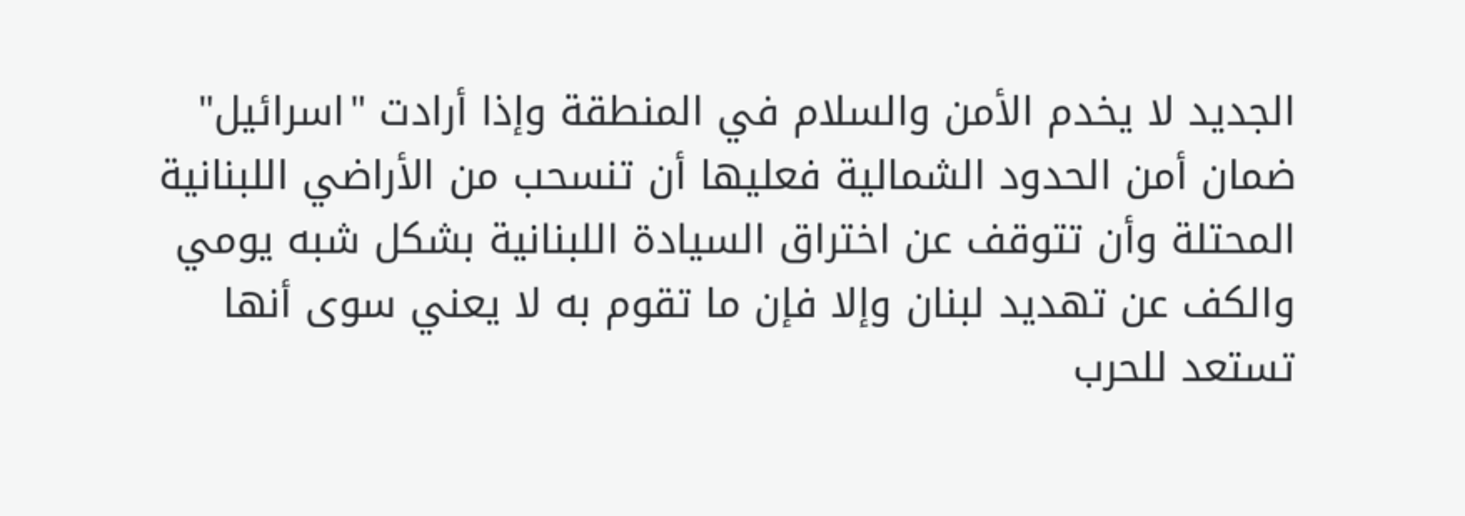الجديد لا يخدم الأمن والسلام في المنطقة وإذا أرادت "اسرائيل" ضمان أمن الحدود الشمالية فعليها أن تنسحب من الأراضي اللبنانية المحتلة وأن تتوقف عن اختراق السيادة اللبنانية بشكل شبه يومي والكف عن تهديد لبنان وإلا فإن ما تقوم به لا يعني سوى أنها تستعد للحرب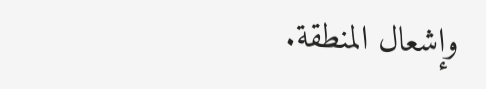وإشعال المنطقة.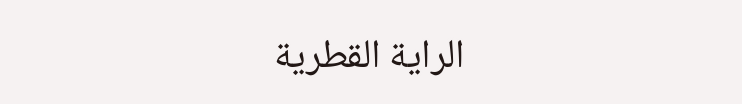الراية القطرية